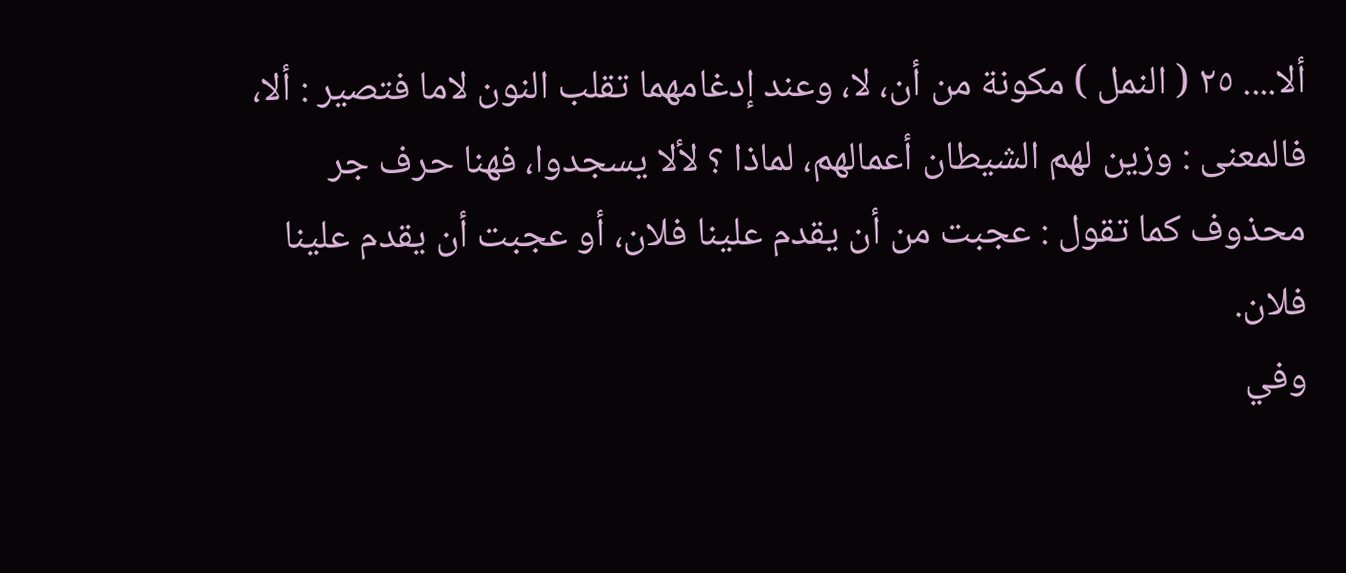ألا.... ٢٥ ( النمل ) مكونة من أن، لا، وعند إدغامهما تقلب النون لاما فتصير : ألا، فالمعنى : وزين لهم الشيطان أعمالهم، لماذا ؟ لألا يسجدوا، فهنا حرف جر محذوف كما تقول : عجبت من أن يقدم علينا فلان، أو عجبت أن يقدم علينا فلان.
وفي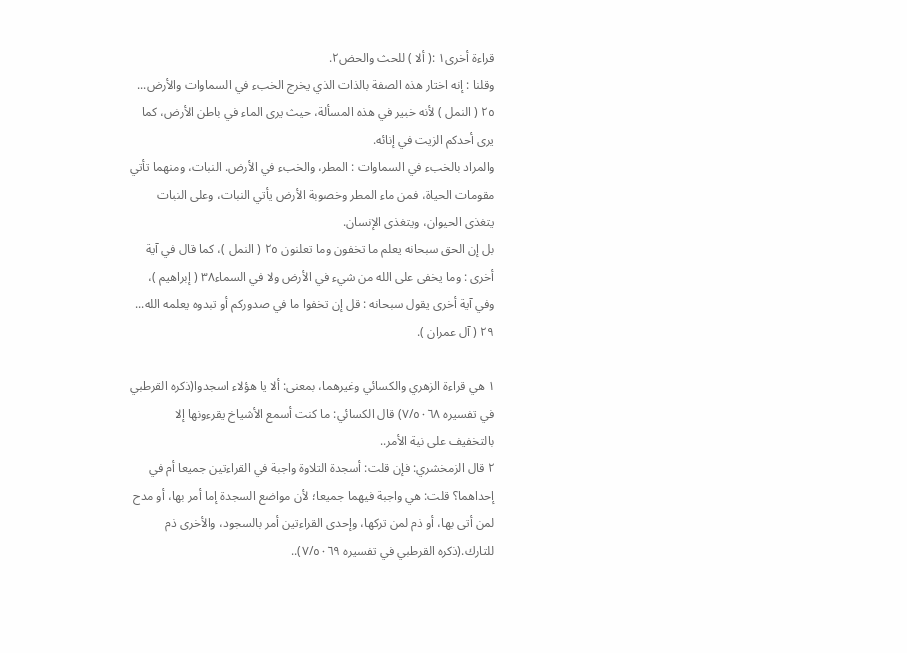قراءة أخرى١ :( ألا ) للحث والحض٢.
وقلنا : إنه اختار هذه الصفة بالذات الذي يخرج الخبء في السماوات والأرض... ٢٥ ( النمل ) لأنه خبير في هذه المسألة، حيث يرى الماء في باطن الأرض، كما يرى أحدكم الزيت في إنائه.
والمراد بالخبء في السماوات : المطر، والخبء في الأرض. النبات، ومنهما تأتي مقومات الحياة، فمن ماء المطر وخصوبة الأرض يأتي النبات، وعلى النبات يتغذى الحيوان، ويتغذى الإنسان.
بل إن الحق سبحانه يعلم ما تخفون وما تعلنون ٢٥ ( النمل )، كما قال في آية أخرى : وما يخفى على الله من شيء في الأرض ولا في السماء٣٨ ( إبراهيم )، وفي آية أخرى يقول سبحانه : قل إن تخفوا ما في صدوركم أو تبدوه يعلمه الله... ٢٩ ( آل عمران ).

١ هي قراءة الزهري والكسائي وغيرهما، بمعنى: ألا يا هؤلاء اسجدوا(ذكره القرطبي في تفسيره ٧/٥٠٦٨) قال الكسائي: ما كنت أسمع الأشياخ يقرءونها إلا بالتخفيف على نية الأمر..
٢ قال الزمخشري: فإن قلت: أسجدة التلاوة واجبة في القراءتين جميعا أم في إحداهما؟ قلت: هي واجبة فيهما جميعا؛ لأن مواضع السجدة إما أمر بها، أو مدح لمن أتى بها، أو ذم لمن تركها، وإحدى القراءتين أمر بالسجود، والأخرى ذم للتارك.(ذكره القرطبي في تفسيره ٧/٥٠٦٩)..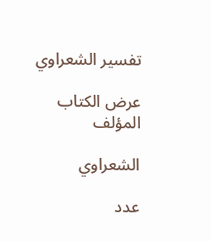تفسير الشعراوي

عرض الكتاب
المؤلف

الشعراوي

عدد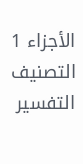الأجزاء 1
التصنيف التفسير